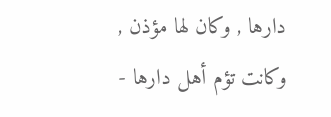دارها , وكان لها مؤذن , وكانت تؤم أهل دارها -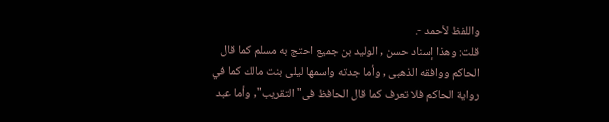واللفظ لأحمد -.
قلت: وهذا إسناد حسن , الوليد بن جميع احتج به مسلم كما قال الحاكم ووافقه الذهبى , وأما جدته واسمها ليلى بنت مالك كما في رواية الحاكم فلا تعرف كما قال الحافظ فى"التقريب", وأما عبد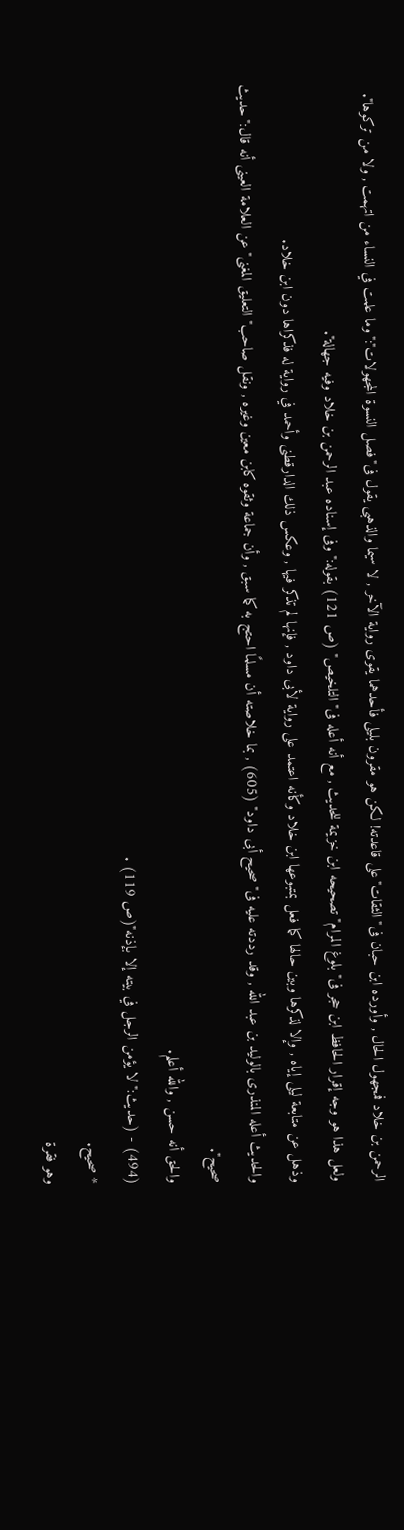الرحمن بن خلاد فمجهول الحال , وأورده ابن حبان فى"الثقات"على قاعدته! لكن هو مقرون بليلى فأحدهما يقوى رواية الآخر , لا سيما والذهبى يقول فى"فصل النسوة المجهولات":"وما علمت في النساء من اتهمت , ولا من تركوها".
ولعل هذا هو وجه إقرار الحافظ ابن حجر فى"بلوغ المرام"تصحيحه ابن خزيمة للحديث , مع أنه أعله فى"التلخيص" (ص 121) بقوله:"وفى إسناده عبد الرحمن بن خلاد وفيه جهالة".
وذهل عن متابعة ليلى إياه , وإلا لذكرها وبين حالها كما فعل بمتبوعها ابن خلاد وكأنه اعتمد على رواية لأبى داود , فإنها لم تذكر فيها , وعكس ذلك الدارقطنى وأحمد في رواية له فذكراها دون ابن خلاد.
والحديث أعله المنذرى بالوليد بن عبد الله , وقد رددته عليه فى"صحيح أبى داود" (605) , بما خلاصته أن مسلمًا احتج به كما سبق , وأن جماعة وثقوه كابن معين وغيره , ونقل صاحب"التعليق المغنى"عن العلامة العينى أنه قال:"حديث صحيح".
والحق أنه حسن , والله أعلم.
(494) - (حديث:"لا يؤمن الرجل في بيته إلا بإذنه"(ص 119) .
* صحيح.
وهو فقرة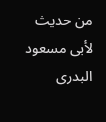من حديث لأبى مسعود البدرى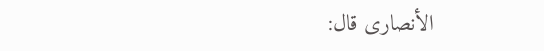الأنصارى قال: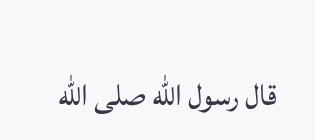قال رسول الله صلى الله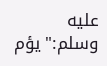عليه وسلم:"يؤم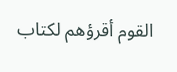القوم أقرؤهم لكتاب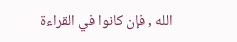الله , فإن كانوا في القراءة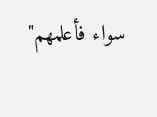سواء فأعلمهم"